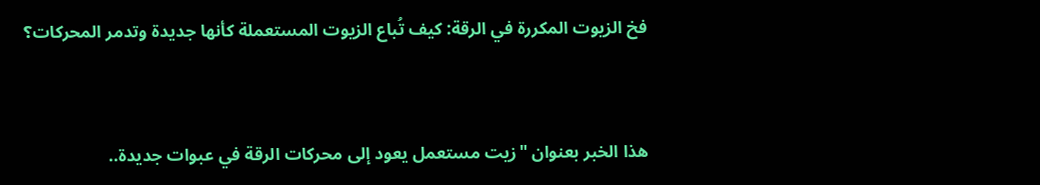فخ الزيوت المكررة في الرقة: كيف تُباع الزيوت المستعملة كأنها جديدة وتدمر المحركات؟


هذا الخبر بعنوان "زيت مستعمل يعود إلى محركات الرقة في عبوات جديدة..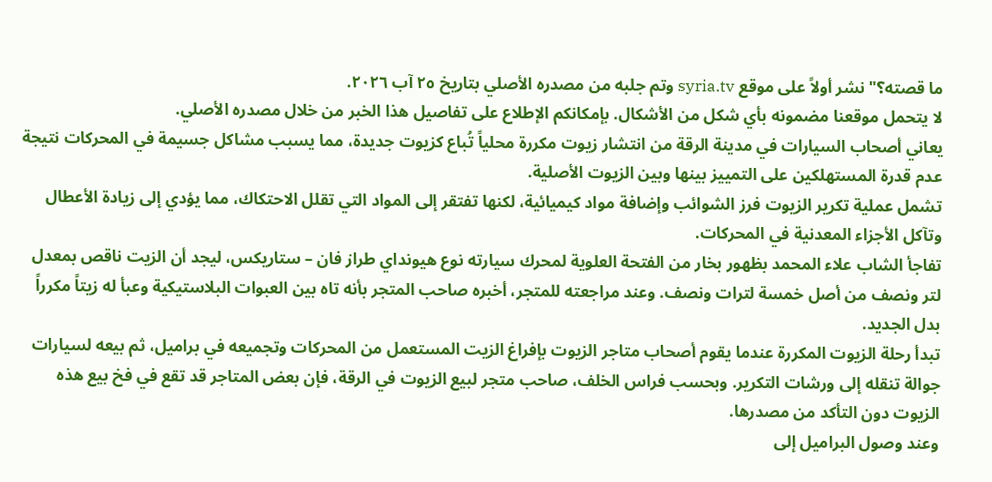ما قصته؟" نشر أولاً على موقع syria.tv وتم جلبه من مصدره الأصلي بتاريخ ٢٥ آب ٢٠٢٦.
لا يتحمل موقعنا مضمونه بأي شكل من الأشكال. بإمكانكم الإطلاع على تفاصيل هذا الخبر من خلال مصدره الأصلي.
يعاني أصحاب السيارات في مدينة الرقة من انتشار زيوت مكررة محلياً تُباع كزيوت جديدة، مما يسبب مشاكل جسيمة في المحركات نتيجة عدم قدرة المستهلكين على التمييز بينها وبين الزيوت الأصلية.
تشمل عملية تكرير الزيوت فرز الشوائب وإضافة مواد كيميائية، لكنها تفتقر إلى المواد التي تقلل الاحتكاك، مما يؤدي إلى زيادة الأعطال وتآكل الأجزاء المعدنية في المحركات.
تفاجأ الشاب علاء المحمد بظهور بخار من الفتحة العلوية لمحرك سيارته نوع هيونداي طراز فان – ستاريكس، ليجد أن الزيت ناقص بمعدل لتر ونصف من أصل خمسة لترات ونصف. وعند مراجعته للمتجر، أخبره صاحب المتجر بأنه تاه بين العبوات البلاستيكية وعبأ له زيتاً مكرراً بدل الجديد.
تبدأ رحلة الزيوت المكررة عندما يقوم أصحاب متاجر الزيوت بإفراغ الزيت المستعمل من المحركات وتجميعه في براميل، ثم بيعه لسيارات جوالة تنقله إلى ورشات التكرير. وبحسب فراس الخلف، صاحب متجر لبيع الزيوت في الرقة، فإن بعض المتاجر قد تقع في فخ بيع هذه الزيوت دون التأكد من مصدرها.
وعند وصول البراميل إلى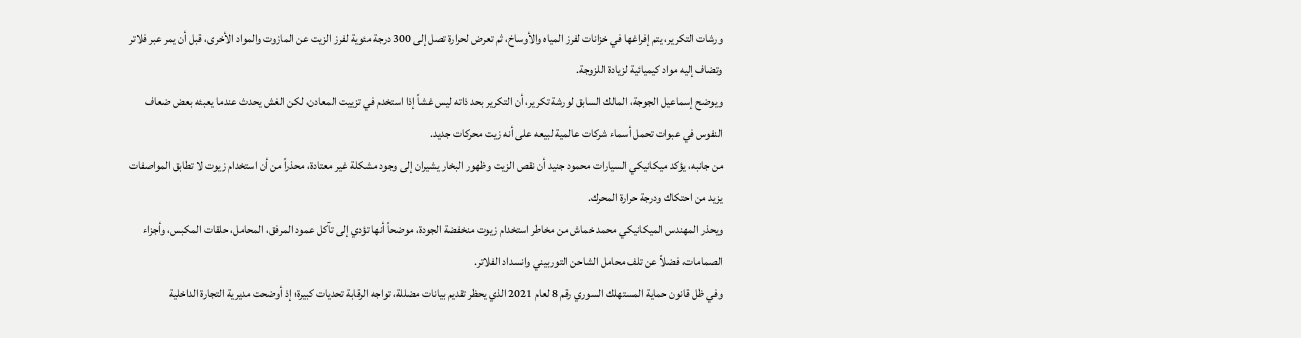ورشات التكرير، يتم إفراغها في خزانات لفرز المياه والأوساخ، ثم تعرض لحرارة تصل إلى 300 درجة مئوية لفرز الزيت عن المازوت والمواد الأخرى، قبل أن يمر عبر فلاتر وتضاف إليه مواد كيميائية لزيادة اللزوجة.
ويوضح إسماعيل الجوجة، المالك السابق لورشة تكرير، أن التكرير بحد ذاته ليس غشاً إذا استخدم في تزييت المعادن، لكن الغش يحدث عندما يعبئه بعض ضعاف النفوس في عبوات تحمل أسماء شركات عالمية لبيعه على أنه زيت محركات جديد.
من جانبه، يؤكد ميكانيكي السيارات محمود جنيد أن نقص الزيت وظهور البخار يشيران إلى وجود مشكلة غير معتادة، محذراً من أن استخدام زيوت لا تطابق المواصفات يزيد من احتكاك ودرجة حرارة المحرك.
ويحذر المهندس الميكانيكي محمد خماش من مخاطر استخدام زيوت منخفضة الجودة، موضحاً أنها تؤدي إلى تآكل عمود المرفق، المحامل، حلقات المكبس، وأجزاء الصمامات، فضلاً عن تلف محامل الشاحن التوربيني وانسداد الفلاتر.
وفي ظل قانون حماية المستهلك السوري رقم 8 لعام 2021 الذي يحظر تقديم بيانات مضللة، تواجه الرقابة تحديات كبيرة؛ إذ أوضحت مديرية التجارة الداخلية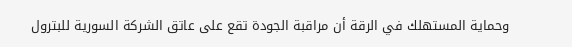وحماية المستهلك في الرقة أن مراقبة الجودة تقع على عاتق الشركة السورية للبترول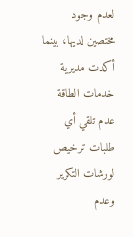لعدم وجود مختصين لديها، بينما أكدت مديرية خدمات الطاقة عدم تلقي أي طلبات ترخيص لورشات التكرير وعدم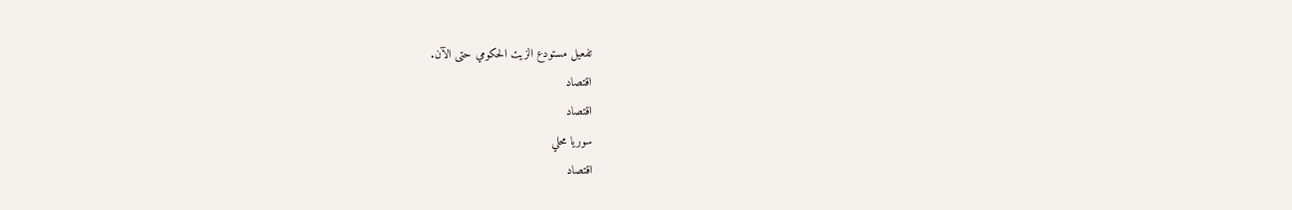تفعيل مستودع الزيت الحكومي حتى الآن.
اقتصاد
اقتصاد
سوريا محلي
اقتصاد